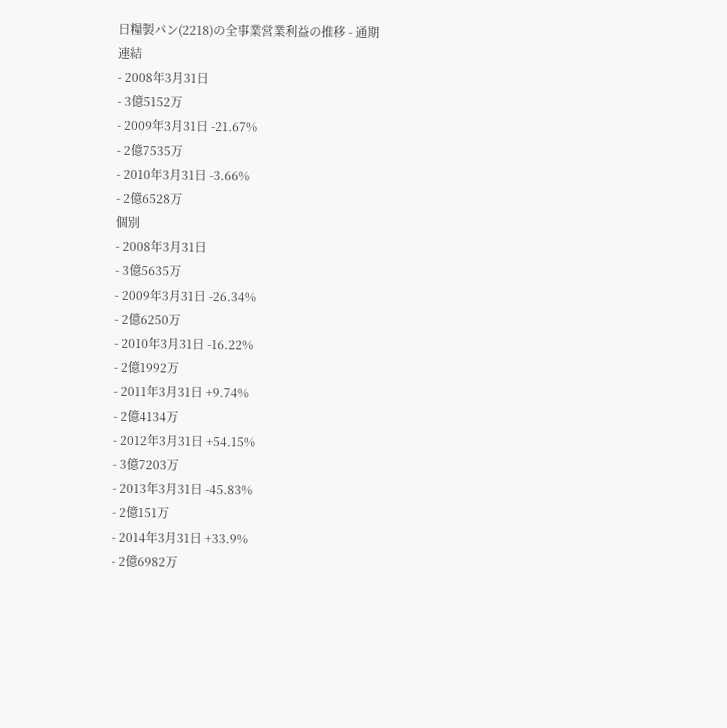日糧製パン(2218)の全事業営業利益の推移 - 通期
連結
- 2008年3月31日
- 3億5152万
- 2009年3月31日 -21.67%
- 2億7535万
- 2010年3月31日 -3.66%
- 2億6528万
個別
- 2008年3月31日
- 3億5635万
- 2009年3月31日 -26.34%
- 2億6250万
- 2010年3月31日 -16.22%
- 2億1992万
- 2011年3月31日 +9.74%
- 2億4134万
- 2012年3月31日 +54.15%
- 3億7203万
- 2013年3月31日 -45.83%
- 2億151万
- 2014年3月31日 +33.9%
- 2億6982万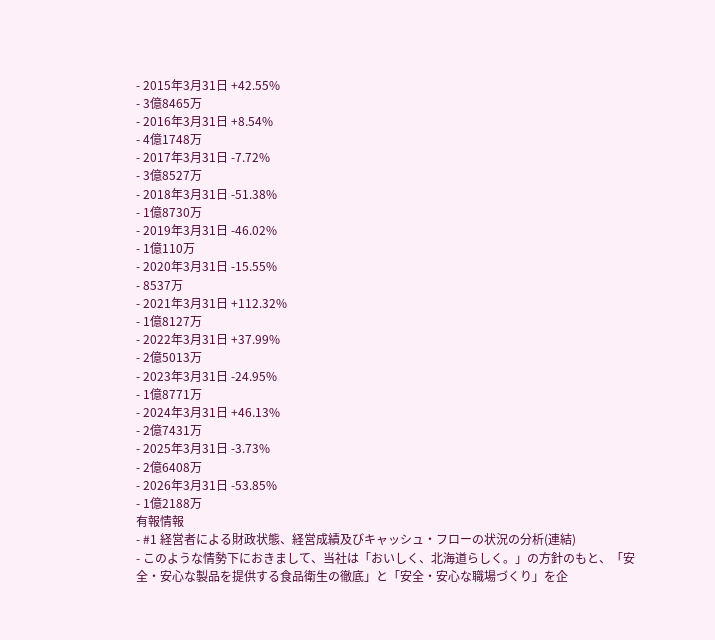- 2015年3月31日 +42.55%
- 3億8465万
- 2016年3月31日 +8.54%
- 4億1748万
- 2017年3月31日 -7.72%
- 3億8527万
- 2018年3月31日 -51.38%
- 1億8730万
- 2019年3月31日 -46.02%
- 1億110万
- 2020年3月31日 -15.55%
- 8537万
- 2021年3月31日 +112.32%
- 1億8127万
- 2022年3月31日 +37.99%
- 2億5013万
- 2023年3月31日 -24.95%
- 1億8771万
- 2024年3月31日 +46.13%
- 2億7431万
- 2025年3月31日 -3.73%
- 2億6408万
- 2026年3月31日 -53.85%
- 1億2188万
有報情報
- #1 経営者による財政状態、経営成績及びキャッシュ・フローの状況の分析(連結)
- このような情勢下におきまして、当社は「おいしく、北海道らしく。」の方針のもと、「安全・安心な製品を提供する食品衛生の徹底」と「安全・安心な職場づくり」を企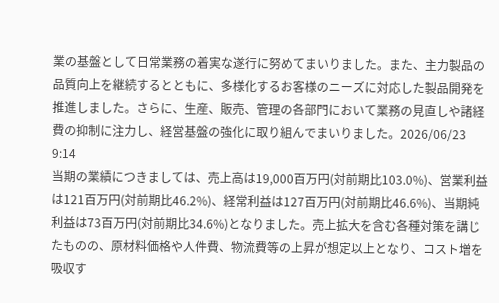業の基盤として日常業務の着実な遂行に努めてまいりました。また、主力製品の品質向上を継続するとともに、多様化するお客様のニーズに対応した製品開発を推進しました。さらに、生産、販売、管理の各部門において業務の見直しや諸経費の抑制に注力し、経営基盤の強化に取り組んでまいりました。2026/06/23 9:14
当期の業績につきましては、売上高は19,000百万円(対前期比103.0%)、営業利益は121百万円(対前期比46.2%)、経常利益は127百万円(対前期比46.6%)、当期純利益は73百万円(対前期比34.6%)となりました。売上拡大を含む各種対策を講じたものの、原材料価格や人件費、物流費等の上昇が想定以上となり、コスト増を吸収す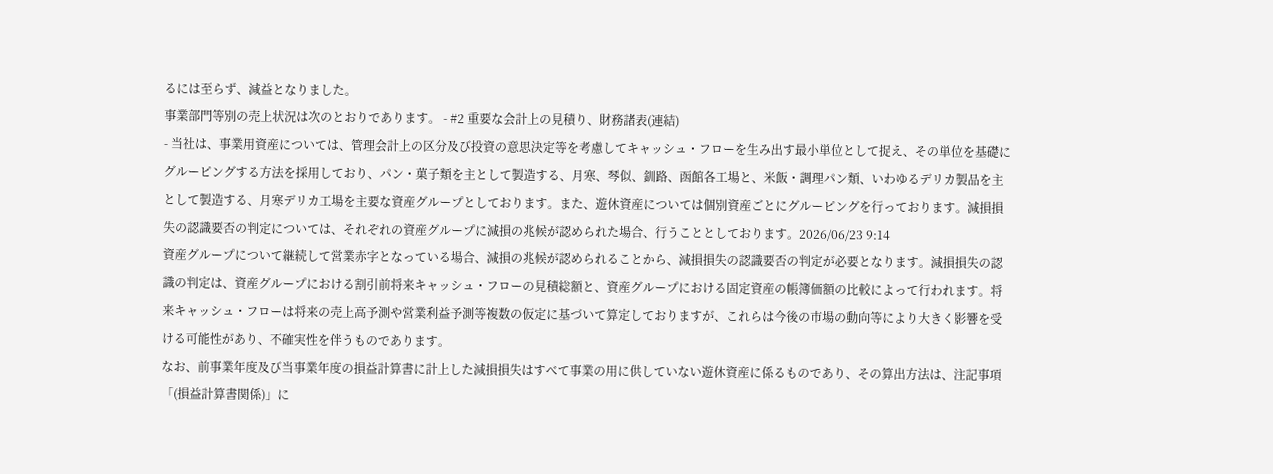るには至らず、減益となりました。
事業部門等別の売上状況は次のとおりであります。 - #2 重要な会計上の見積り、財務諸表(連結)
- 当社は、事業用資産については、管理会計上の区分及び投資の意思決定等を考慮してキャッシュ・フローを生み出す最小単位として捉え、その単位を基礎にグルーピングする方法を採用しており、パン・菓子類を主として製造する、月寒、琴似、釧路、函館各工場と、米飯・調理パン類、いわゆるデリカ製品を主として製造する、月寒デリカ工場を主要な資産グループとしております。また、遊休資産については個別資産ごとにグルーピングを行っております。減損損失の認識要否の判定については、それぞれの資産グループに減損の兆候が認められた場合、行うこととしております。2026/06/23 9:14
資産グループについて継続して営業赤字となっている場合、減損の兆候が認められることから、減損損失の認識要否の判定が必要となります。減損損失の認識の判定は、資産グループにおける割引前将来キャッシュ・フローの見積総額と、資産グループにおける固定資産の帳簿価額の比較によって行われます。将来キャッシュ・フローは将来の売上高予測や営業利益予測等複数の仮定に基づいて算定しておりますが、これらは今後の市場の動向等により大きく影響を受ける可能性があり、不確実性を伴うものであります。
なお、前事業年度及び当事業年度の損益計算書に計上した減損損失はすべて事業の用に供していない遊休資産に係るものであり、その算出方法は、注記事項「(損益計算書関係)」に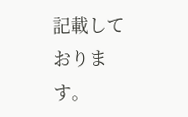記載しております。